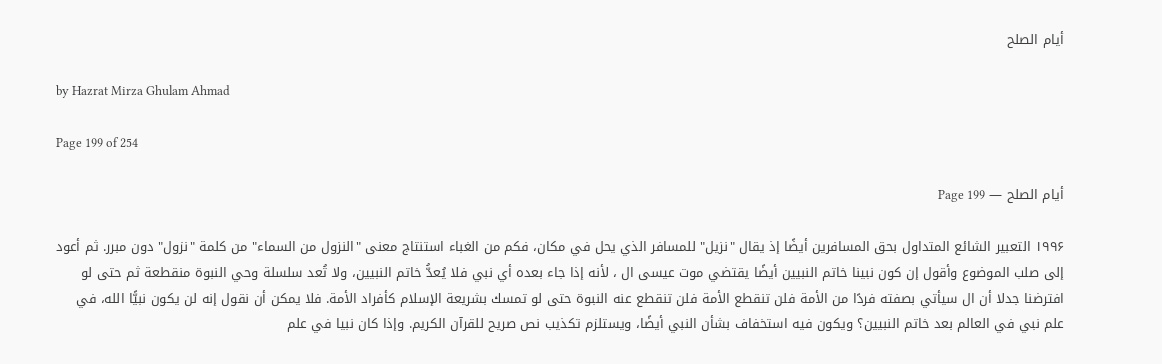أيام الصلح

by Hazrat Mirza Ghulam Ahmad

Page 199 of 254

أيام الصلح — Page 199

۱۹۹۶ التعبير الشائع المتداول بحق المسافرين أيضًا إذ يقال "نزيل" للمسافر الذي يحل في مكان، فكم من الغباء استنتاج معنى "النزول من السماء" من كلمة "نزول" دون مبرر. ثم أعود إلى صلب الموضوع وأقول إن كون نبينا خاتم النبيين أيضًا يقتضي موت عيسى ال ، لأنه إذا جاء بعده أي نبي فلا يُعدُّ خاتم النبيين، ولا تُعد سلسلة وحي النبوة منقطعة ثم حتى لو افترضنا جدلا أن ال سيأتي بصفته فردًا من الأمة فلن تنقطع الأمة فلن تنقطع عنه النبوة حتى لو تمسك بشريعة الإسلام كأفراد الأمة. فلا يمكن أن نقول إنه لن يكون نبيًّا الله، في علم نبي في العالم بعد خاتم النبيين؟ ويكون فيه استخفاف بشأن النبي أيضًا، ويستلزم تكذيب نص صريح للقرآن الكريم. وإذا كان نبيا في علم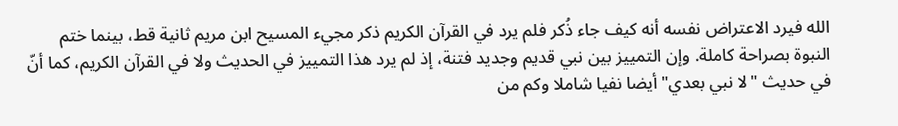الله فيرد الاعتراض نفسه أنه كيف جاء ذُكر فلم يرد في القرآن الكريم ذكر مجيء المسيح ابن مريم ثانية قط، بينما ختم النبوة بصراحة كاملة. وإن التمييز بين نبي قديم وجديد فتنة، إذ لم يرد هذا التمييز في الحديث ولا في القرآن الكريم، كما أنّ في حديث "لا نبي بعدي" أيضا نفيا شاملا وكم من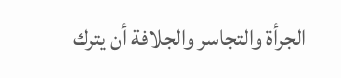الجرأة والتجاسر والجلافة أن يترك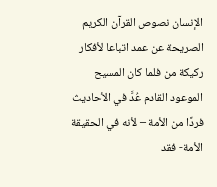الإنسان نصوص القرآن الكريم الصريحة عن عمد اتباعا لأفكار ركيكة من فلما كان المسيح الموعود القادم عُدَّ في الأحاديث فردًا من الأمة – لأنه في الحقيقة الأمة- فقد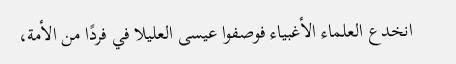انخدع العلماء الأغبياء فوصفوا عيسى العليلا في فردًا من الأمة،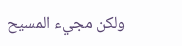ولكن مجيء المسيح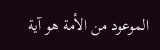الموعود من الأمة هو آية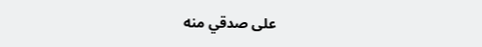على صدقي منه